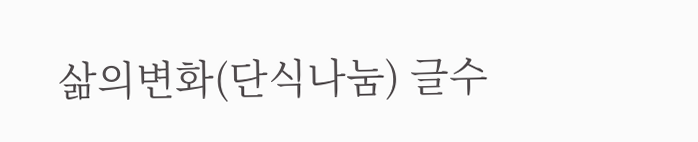삶의변화(단식나눔) 글수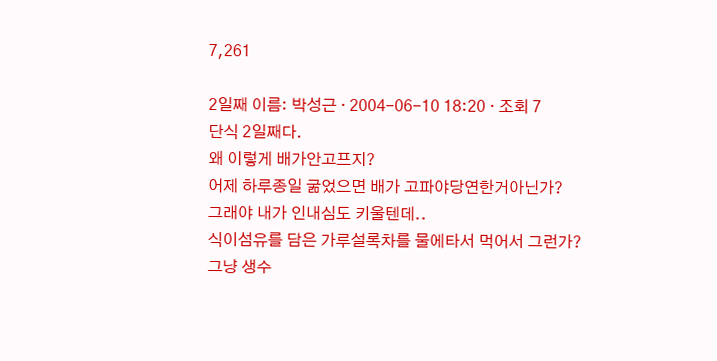7,261

2일째 이름: 박성근 · 2004-06-10 18:20 · 조회 7
단식 2일째다.
왜 이렇게 배가안고프지?
어제 하루종일 굶었으면 배가 고파야당연한거아닌가?
그래야 내가 인내심도 키울텐데..
식이섬유를 담은 가루설록차를 물에타서 먹어서 그런가?
그냥 생수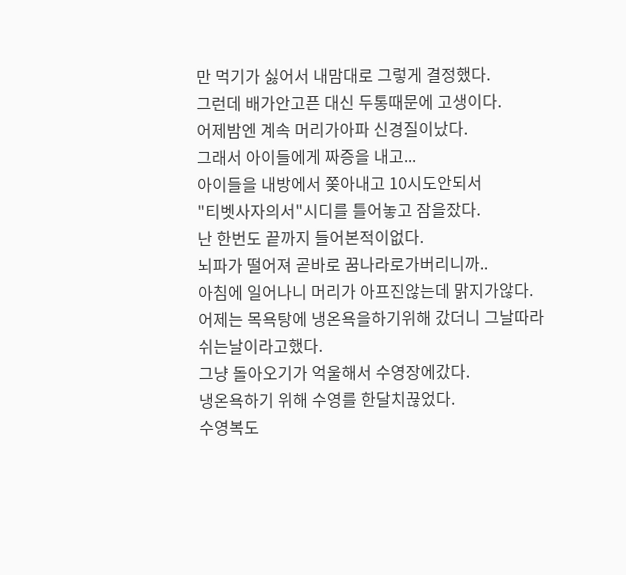만 먹기가 싫어서 내맘대로 그렇게 결정했다.
그런데 배가안고픈 대신 두통때문에 고생이다.
어제밤엔 계속 머리가아파 신경질이났다.
그래서 아이들에게 짜증을 내고...
아이들을 내방에서 쫒아내고 10시도안되서
"티벳사자의서"시디를 틀어놓고 잠을잤다.
난 한번도 끝까지 들어본적이없다.
뇌파가 떨어져 곧바로 꿈나라로가버리니까..
아침에 일어나니 머리가 아프진않는데 맑지가않다.
어제는 목욕탕에 냉온욕을하기위해 갔더니 그날따라
쉬는날이라고했다.
그냥 돌아오기가 억울해서 수영장에갔다.
냉온욕하기 위해 수영를 한달치끊었다.
수영복도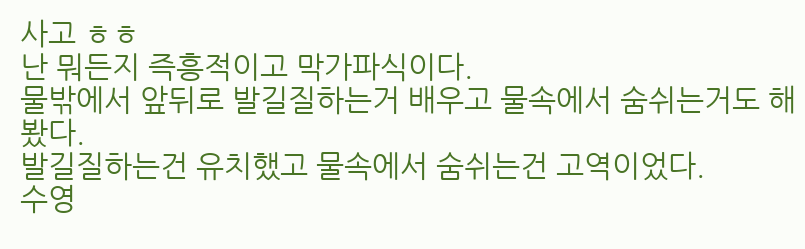사고 ㅎㅎ
난 뭐든지 즉흥적이고 막가파식이다.
물밖에서 앞뒤로 발길질하는거 배우고 물속에서 숨쉬는거도 해봤다.
발길질하는건 유치했고 물속에서 숨쉬는건 고역이었다.
수영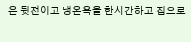은 뒷전이고 냉온욕을 한시간하고 집으로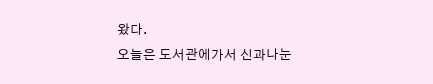왔다.
오늘은 도서관에가서 신과나눈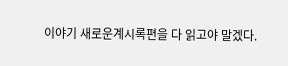이야기 새로운계시록편을 다 읽고야 말겠다.